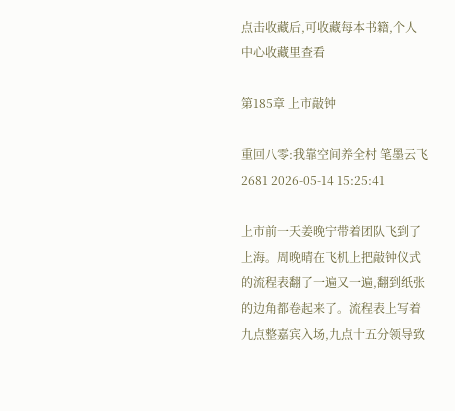点击收藏后,可收藏每本书籍,个人中心收藏里查看

第185章 上市敲钟

重回八零:我靠空间养全村 笔墨云飞 2681 2026-05-14 15:25:41

上市前一天姜晚宁带着团队飞到了上海。周晚晴在飞机上把敲钟仪式的流程表翻了一遍又一遍,翻到纸张的边角都卷起来了。流程表上写着九点整嘉宾入场,九点十五分领导致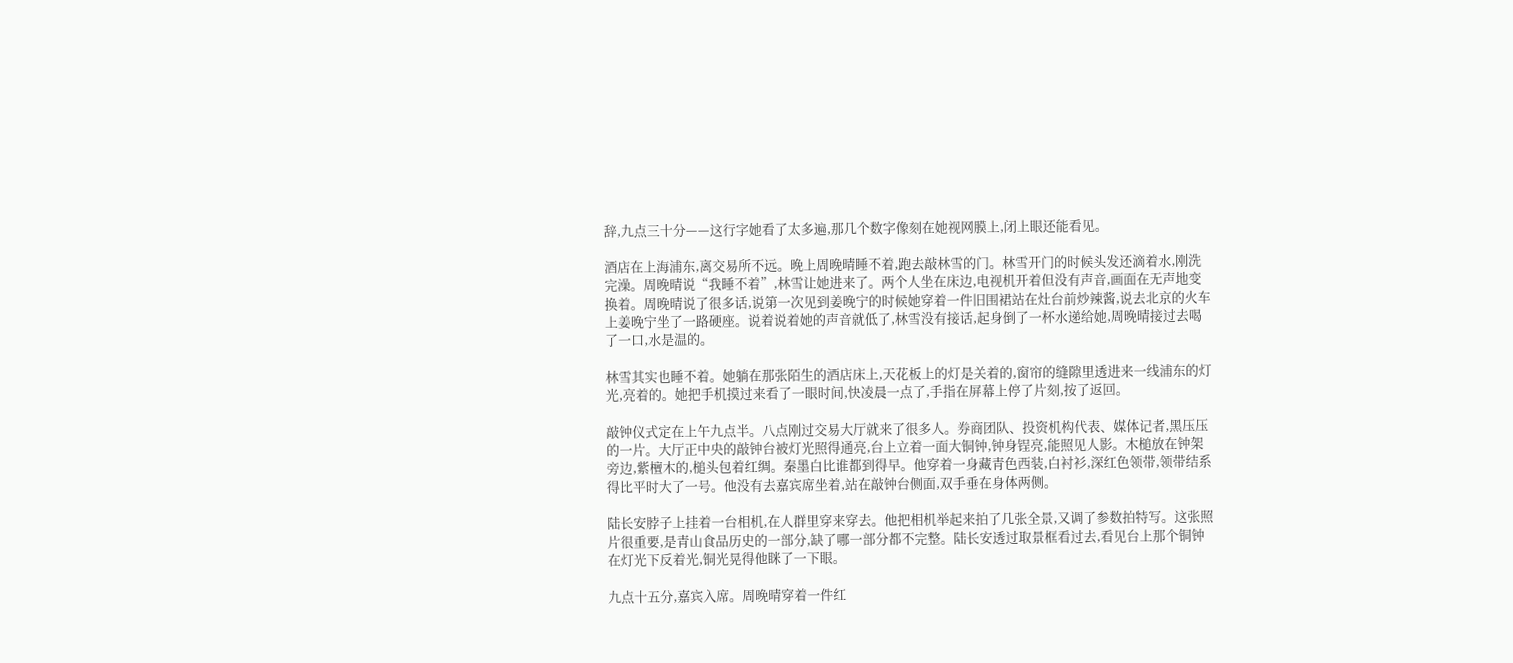辞,九点三十分——这行字她看了太多遍,那几个数字像刻在她视网膜上,闭上眼还能看见。

酒店在上海浦东,离交易所不远。晚上周晚晴睡不着,跑去敲林雪的门。林雪开门的时候头发还滴着水,刚洗完澡。周晚晴说“我睡不着”,林雪让她进来了。两个人坐在床边,电视机开着但没有声音,画面在无声地变换着。周晚晴说了很多话,说第一次见到姜晚宁的时候她穿着一件旧围裙站在灶台前炒辣酱,说去北京的火车上姜晚宁坐了一路硬座。说着说着她的声音就低了,林雪没有接话,起身倒了一杯水递给她,周晚晴接过去喝了一口,水是温的。

林雪其实也睡不着。她躺在那张陌生的酒店床上,天花板上的灯是关着的,窗帘的缝隙里透进来一线浦东的灯光,亮着的。她把手机摸过来看了一眼时间,快凌晨一点了,手指在屏幕上停了片刻,按了返回。

敲钟仪式定在上午九点半。八点刚过交易大厅就来了很多人。券商团队、投资机构代表、媒体记者,黑压压的一片。大厅正中央的敲钟台被灯光照得通亮,台上立着一面大铜钟,钟身锃亮,能照见人影。木槌放在钟架旁边,紫檀木的,槌头包着红绸。秦墨白比谁都到得早。他穿着一身藏青色西装,白衬衫,深红色领带,领带结系得比平时大了一号。他没有去嘉宾席坐着,站在敲钟台侧面,双手垂在身体两侧。

陆长安脖子上挂着一台相机,在人群里穿来穿去。他把相机举起来拍了几张全景,又调了参数拍特写。这张照片很重要,是青山食品历史的一部分,缺了哪一部分都不完整。陆长安透过取景框看过去,看见台上那个铜钟在灯光下反着光,铜光晃得他眯了一下眼。

九点十五分,嘉宾入席。周晚晴穿着一件红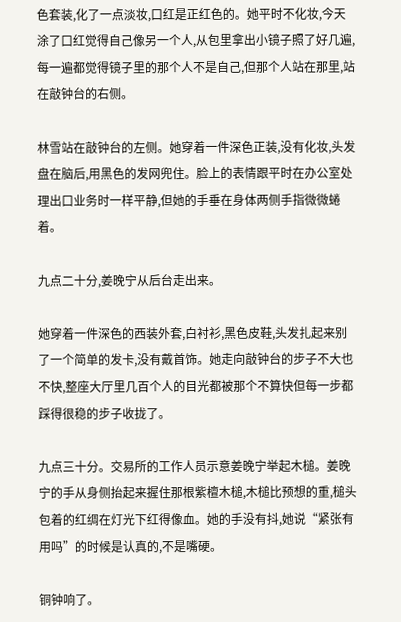色套装,化了一点淡妆,口红是正红色的。她平时不化妆,今天涂了口红觉得自己像另一个人,从包里拿出小镜子照了好几遍,每一遍都觉得镜子里的那个人不是自己,但那个人站在那里,站在敲钟台的右侧。

林雪站在敲钟台的左侧。她穿着一件深色正装,没有化妆,头发盘在脑后,用黑色的发网兜住。脸上的表情跟平时在办公室处理出口业务时一样平静,但她的手垂在身体两侧手指微微蜷着。

九点二十分,姜晚宁从后台走出来。

她穿着一件深色的西装外套,白衬衫,黑色皮鞋,头发扎起来别了一个简单的发卡,没有戴首饰。她走向敲钟台的步子不大也不快,整座大厅里几百个人的目光都被那个不算快但每一步都踩得很稳的步子收拢了。

九点三十分。交易所的工作人员示意姜晚宁举起木槌。姜晚宁的手从身侧抬起来握住那根紫檀木槌,木槌比预想的重,槌头包着的红绸在灯光下红得像血。她的手没有抖,她说“紧张有用吗”的时候是认真的,不是嘴硬。

铜钟响了。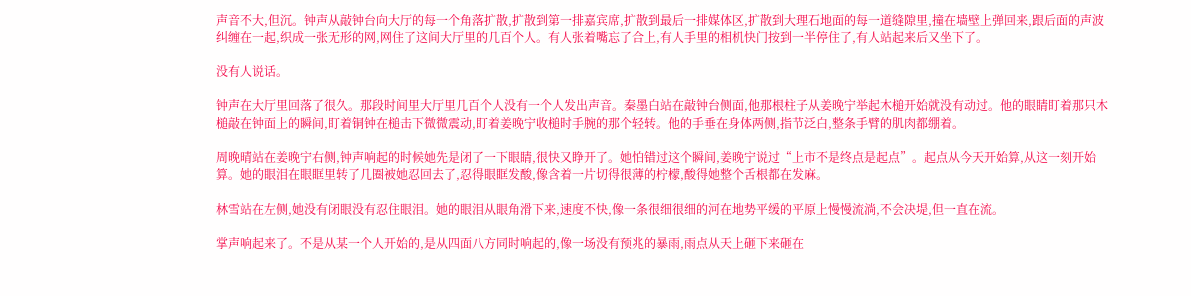声音不大,但沉。钟声从敲钟台向大厅的每一个角落扩散,扩散到第一排嘉宾席,扩散到最后一排媒体区,扩散到大理石地面的每一道缝隙里,撞在墙壁上弹回来,跟后面的声波纠缠在一起,织成一张无形的网,网住了这间大厅里的几百个人。有人张着嘴忘了合上,有人手里的相机快门按到一半停住了,有人站起来后又坐下了。

没有人说话。

钟声在大厅里回落了很久。那段时间里大厅里几百个人没有一个人发出声音。秦墨白站在敲钟台侧面,他那根柱子从姜晚宁举起木槌开始就没有动过。他的眼睛盯着那只木槌敲在钟面上的瞬间,盯着铜钟在槌击下微微震动,盯着姜晚宁收槌时手腕的那个轻转。他的手垂在身体两侧,指节泛白,整条手臂的肌肉都绷着。

周晚晴站在姜晚宁右侧,钟声响起的时候她先是闭了一下眼睛,很快又睁开了。她怕错过这个瞬间,姜晚宁说过“上市不是终点是起点”。起点从今天开始算,从这一刻开始算。她的眼泪在眼眶里转了几圈被她忍回去了,忍得眼眶发酸,像含着一片切得很薄的柠檬,酸得她整个舌根都在发麻。

林雪站在左侧,她没有闭眼没有忍住眼泪。她的眼泪从眼角滑下来,速度不快,像一条很细很细的河在地势平缓的平原上慢慢流淌,不会决堤,但一直在流。

掌声响起来了。不是从某一个人开始的,是从四面八方同时响起的,像一场没有预兆的暴雨,雨点从天上砸下来砸在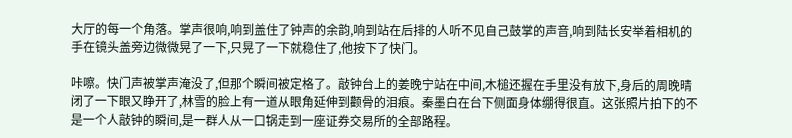大厅的每一个角落。掌声很响,响到盖住了钟声的余韵,响到站在后排的人听不见自己鼓掌的声音,响到陆长安举着相机的手在镜头盖旁边微微晃了一下,只晃了一下就稳住了,他按下了快门。

咔嚓。快门声被掌声淹没了,但那个瞬间被定格了。敲钟台上的姜晚宁站在中间,木槌还握在手里没有放下,身后的周晚晴闭了一下眼又睁开了,林雪的脸上有一道从眼角延伸到颧骨的泪痕。秦墨白在台下侧面身体绷得很直。这张照片拍下的不是一个人敲钟的瞬间,是一群人从一口锅走到一座证券交易所的全部路程。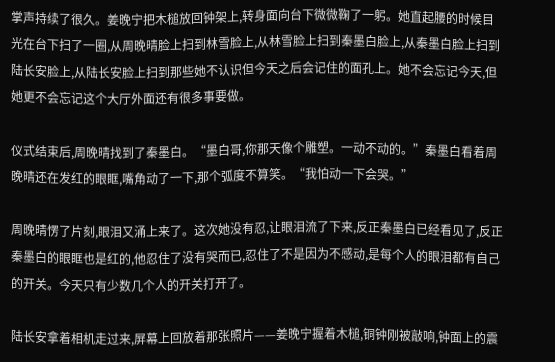掌声持续了很久。姜晚宁把木槌放回钟架上,转身面向台下微微鞠了一躬。她直起腰的时候目光在台下扫了一圈,从周晚晴脸上扫到林雪脸上,从林雪脸上扫到秦墨白脸上,从秦墨白脸上扫到陆长安脸上,从陆长安脸上扫到那些她不认识但今天之后会记住的面孔上。她不会忘记今天,但她更不会忘记这个大厅外面还有很多事要做。

仪式结束后,周晚晴找到了秦墨白。“墨白哥,你那天像个雕塑。一动不动的。”秦墨白看着周晚晴还在发红的眼眶,嘴角动了一下,那个弧度不算笑。“我怕动一下会哭。”

周晚晴愣了片刻,眼泪又涌上来了。这次她没有忍,让眼泪流了下来,反正秦墨白已经看见了,反正秦墨白的眼眶也是红的,他忍住了没有哭而已,忍住了不是因为不感动,是每个人的眼泪都有自己的开关。今天只有少数几个人的开关打开了。

陆长安拿着相机走过来,屏幕上回放着那张照片——姜晚宁握着木槌,铜钟刚被敲响,钟面上的震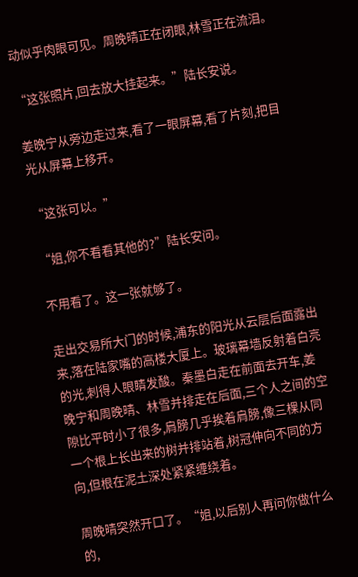动似乎肉眼可见。周晚晴正在闭眼,林雪正在流泪。

“这张照片,回去放大挂起来。”陆长安说。

姜晚宁从旁边走过来,看了一眼屏幕,看了片刻,把目光从屏幕上移开。

“这张可以。”

“姐,你不看看其他的?”陆长安问。

不用看了。这一张就够了。

走出交易所大门的时候,浦东的阳光从云层后面露出来,落在陆家嘴的高楼大厦上。玻璃幕墙反射着白亮的光,刺得人眼睛发酸。秦墨白走在前面去开车,姜晚宁和周晚晴、林雪并排走在后面,三个人之间的空隙比平时小了很多,肩膀几乎挨着肩膀,像三棵从同一个根上长出来的树并排站着,树冠伸向不同的方向,但根在泥土深处紧紧缠绕着。

周晚晴突然开口了。“姐,以后别人再问你做什么的,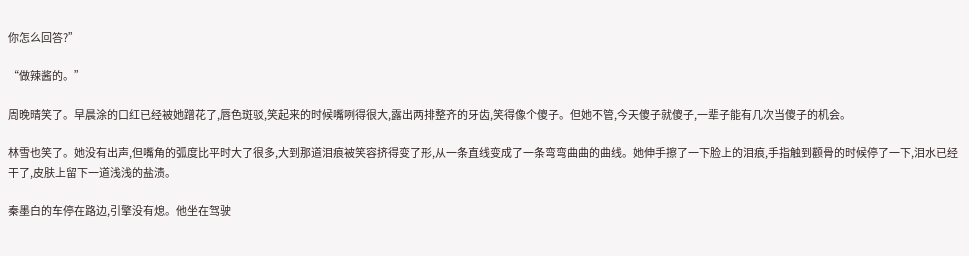你怎么回答?”

“做辣酱的。”

周晚晴笑了。早晨涂的口红已经被她蹭花了,唇色斑驳,笑起来的时候嘴咧得很大,露出两排整齐的牙齿,笑得像个傻子。但她不管,今天傻子就傻子,一辈子能有几次当傻子的机会。

林雪也笑了。她没有出声,但嘴角的弧度比平时大了很多,大到那道泪痕被笑容挤得变了形,从一条直线变成了一条弯弯曲曲的曲线。她伸手擦了一下脸上的泪痕,手指触到颧骨的时候停了一下,泪水已经干了,皮肤上留下一道浅浅的盐渍。

秦墨白的车停在路边,引擎没有熄。他坐在驾驶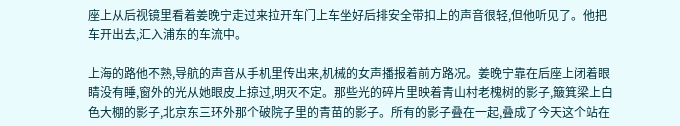座上从后视镜里看着姜晚宁走过来拉开车门上车坐好后排安全带扣上的声音很轻,但他听见了。他把车开出去,汇入浦东的车流中。

上海的路他不熟,导航的声音从手机里传出来,机械的女声播报着前方路况。姜晚宁靠在后座上闭着眼睛没有睡,窗外的光从她眼皮上掠过,明灭不定。那些光的碎片里映着青山村老槐树的影子,簸箕梁上白色大棚的影子,北京东三环外那个破院子里的青苗的影子。所有的影子叠在一起,叠成了今天这个站在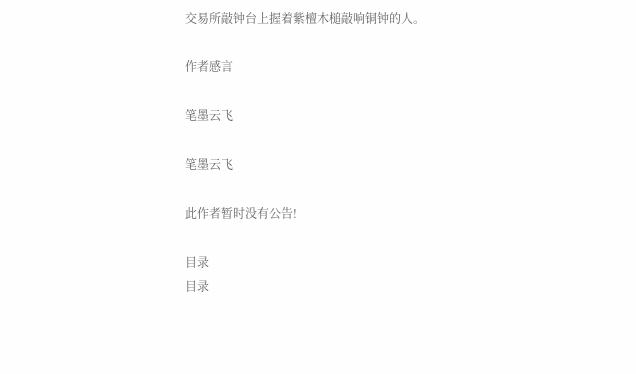交易所敲钟台上握着紫檀木槌敲响铜钟的人。

作者感言

笔墨云飞

笔墨云飞

此作者暂时没有公告!

目录
目录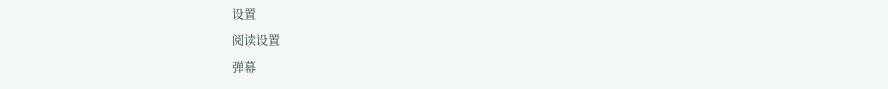设置
阅读设置
弹幕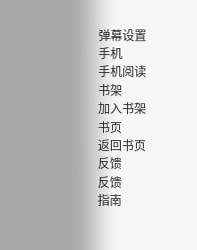弹幕设置
手机
手机阅读
书架
加入书架
书页
返回书页
反馈
反馈
指南